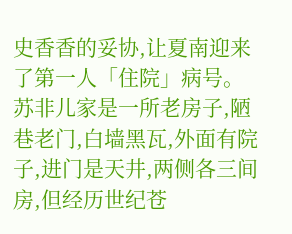史香香的妥协,让夏南迎来了第一人「住院」病号。
苏非儿家是一所老房子,陋巷老门,白墙黑瓦,外面有院子,进门是天井,两侧各三间房,但经历世纪苍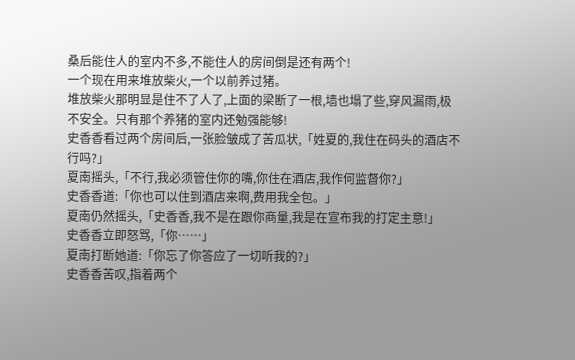桑后能住人的室内不多,不能住人的房间倒是还有两个!
一个现在用来堆放柴火,一个以前养过猪。
堆放柴火那明显是住不了人了,上面的梁断了一根,墙也塌了些,穿风漏雨,极不安全。只有那个养猪的室内还勉强能够!
史香香看过两个房间后,一张脸皱成了苦瓜状,「姓夏的,我住在码头的酒店不行吗?」
夏南摇头,「不行,我必须管住你的嘴,你住在酒店,我作何监督你?」
史香香道:「你也可以住到酒店来啊,费用我全包。」
夏南仍然摇头,「史香香,我不是在跟你商量,我是在宣布我的打定主意!」
史香香立即怒骂,「你……」
夏南打断她道:「你忘了你答应了一切听我的?」
史香香苦叹,指着两个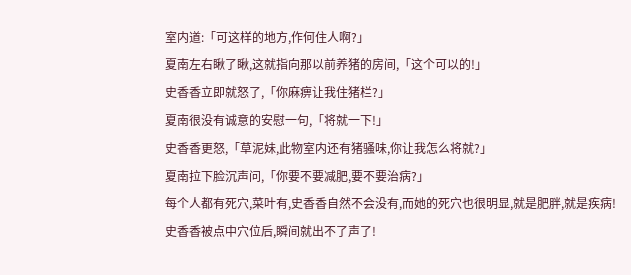室内道:「可这样的地方,作何住人啊?」
夏南左右瞅了瞅,这就指向那以前养猪的房间,「这个可以的!」
史香香立即就怒了,「你麻痹让我住猪栏?」
夏南很没有诚意的安慰一句,「将就一下!」
史香香更怒,「草泥妹,此物室内还有猪骚味,你让我怎么将就?」
夏南拉下脸沉声问,「你要不要减肥,要不要治病?」
每个人都有死穴,菜叶有,史香香自然不会没有,而她的死穴也很明显,就是肥胖,就是疾病!
史香香被点中穴位后,瞬间就出不了声了!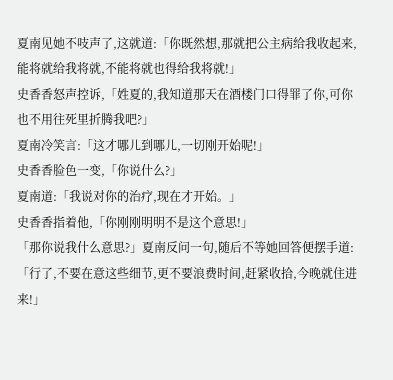夏南见她不吱声了,这就道:「你既然想,那就把公主病给我收起来,能将就给我将就,不能将就也得给我将就!」
史香香怒声控诉,「姓夏的,我知道那天在酒楼门口得罪了你,可你也不用往死里折腾我吧?」
夏南冷笑言:「这才哪儿到哪儿,一切刚开始呢!」
史香香脸色一变,「你说什么?」
夏南道:「我说对你的治疗,现在才开始。」
史香香指着他,「你刚刚明明不是这个意思!」
「那你说我什么意思?」夏南反问一句,随后不等她回答便摆手道:「行了,不要在意这些细节,更不要浪费时间,赶紧收拾,今晚就住进来!」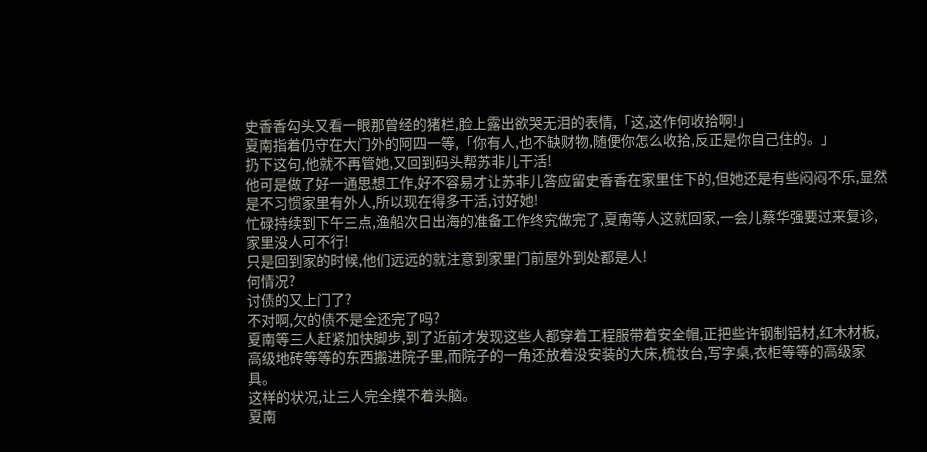史香香勾头又看一眼那曾经的猪栏,脸上露出欲哭无泪的表情,「这,这作何收拾啊!」
夏南指着仍守在大门外的阿四一等,「你有人,也不缺财物,随便你怎么收拾,反正是你自己住的。」
扔下这句,他就不再管她,又回到码头帮苏非儿干活!
他可是做了好一通思想工作,好不容易才让苏非儿答应留史香香在家里住下的,但她还是有些闷闷不乐,显然是不习惯家里有外人,所以现在得多干活,讨好她!
忙碌持续到下午三点,渔船次日出海的准备工作终究做完了,夏南等人这就回家,一会儿蔡华强要过来复诊,家里没人可不行!
只是回到家的时候,他们远远的就注意到家里门前屋外到处都是人!
何情况?
讨债的又上门了?
不对啊,欠的债不是全还完了吗?
夏南等三人赶紧加快脚步,到了近前才发现这些人都穿着工程服带着安全帽,正把些许钢制铝材,红木材板,高级地砖等等的东西搬进院子里,而院子的一角还放着没安装的大床,梳妆台,写字桌,衣柜等等的高级家具。
这样的状况,让三人完全摸不着头脑。
夏南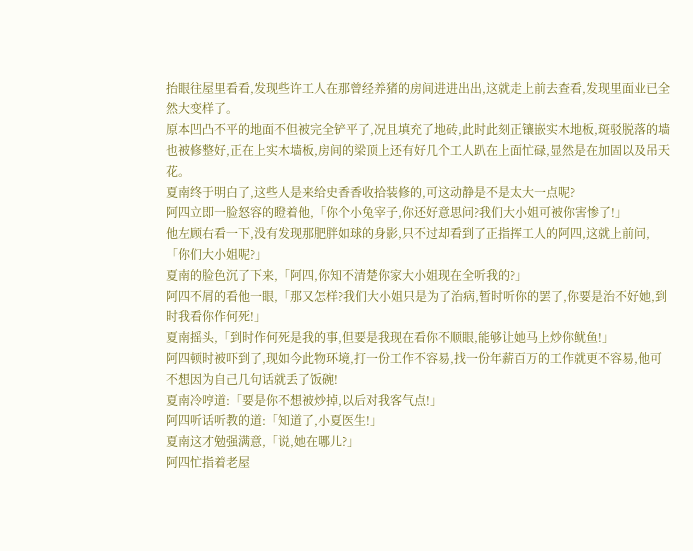抬眼往屋里看看,发现些许工人在那曾经养猪的房间进进出出,这就走上前去查看,发现里面业已全然大变样了。
原本凹凸不平的地面不但被完全铲平了,况且填充了地砖,此时此刻正镶嵌实木地板,斑驳脱落的墙也被修整好,正在上实木墙板,房间的梁顶上还有好几个工人趴在上面忙碌,显然是在加固以及吊天花。
夏南终于明白了,这些人是来给史香香收拾装修的,可这动静是不是太大一点呢?
阿四立即一脸怒容的瞪着他,「你个小兔宰子,你还好意思问?我们大小姐可被你害惨了!」
他左顾右看一下,没有发现那肥胖如球的身影,只不过却看到了正指挥工人的阿四,这就上前问,「你们大小姐呢?」
夏南的脸色沉了下来,「阿四,你知不清楚你家大小姐现在全听我的?」
阿四不屑的看他一眼,「那又怎样?我们大小姐只是为了治病,暂时听你的罢了,你要是治不好她,到时我看你作何死!」
夏南摇头,「到时作何死是我的事,但要是我现在看你不顺眼,能够让她马上炒你鱿鱼!」
阿四顿时被吓到了,现如今此物环境,打一份工作不容易,找一份年薪百万的工作就更不容易,他可不想因为自己几句话就丢了饭碗!
夏南冷哼道:「要是你不想被炒掉,以后对我客气点!」
阿四听话听教的道:「知道了,小夏医生!」
夏南这才勉强满意,「说,她在哪儿?」
阿四忙指着老屋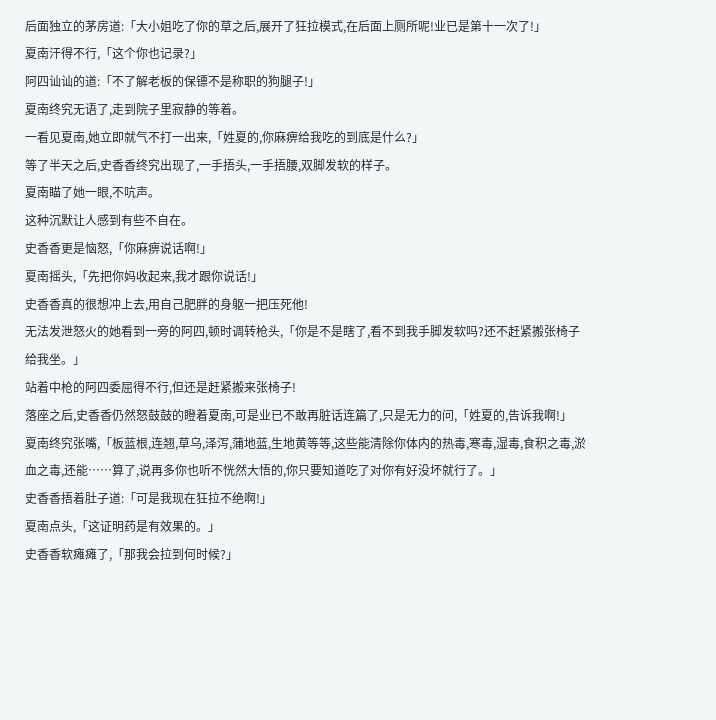后面独立的茅房道:「大小姐吃了你的草之后,展开了狂拉模式,在后面上厕所呢!业已是第十一次了!」
夏南汗得不行,「这个你也记录?」
阿四讪讪的道:「不了解老板的保镖不是称职的狗腿子!」
夏南终究无语了,走到院子里寂静的等着。
一看见夏南,她立即就气不打一出来,「姓夏的,你麻痹给我吃的到底是什么?」
等了半天之后,史香香终究出现了,一手捂头,一手捂腰,双脚发软的样子。
夏南瞄了她一眼,不吭声。
这种沉默让人感到有些不自在。
史香香更是恼怒,「你麻痹说话啊!」
夏南摇头,「先把你妈收起来,我才跟你说话!」
史香香真的很想冲上去,用自己肥胖的身躯一把压死他!
无法发泄怒火的她看到一旁的阿四,顿时调转枪头,「你是不是瞎了,看不到我手脚发软吗?还不赶紧搬张椅子给我坐。」
站着中枪的阿四委屈得不行,但还是赶紧搬来张椅子!
落座之后,史香香仍然怒鼓鼓的瞪着夏南,可是业已不敢再脏话连篇了,只是无力的问,「姓夏的,告诉我啊!」
夏南终究张嘴,「板蓝根,连翘,草乌,泽泻,蒲地蓝,生地黄等等,这些能清除你体内的热毒,寒毒,湿毒,食积之毒,淤血之毒,还能……算了,说再多你也听不恍然大悟的,你只要知道吃了对你有好没坏就行了。」
史香香捂着肚子道:「可是我现在狂拉不绝啊!」
夏南点头,「这证明药是有效果的。」
史香香软瘫瘫了,「那我会拉到何时候?」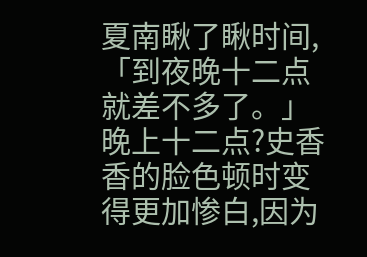夏南瞅了瞅时间,「到夜晚十二点就差不多了。」
晚上十二点?史香香的脸色顿时变得更加惨白,因为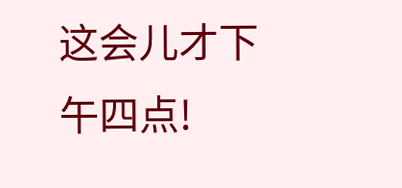这会儿才下午四点!